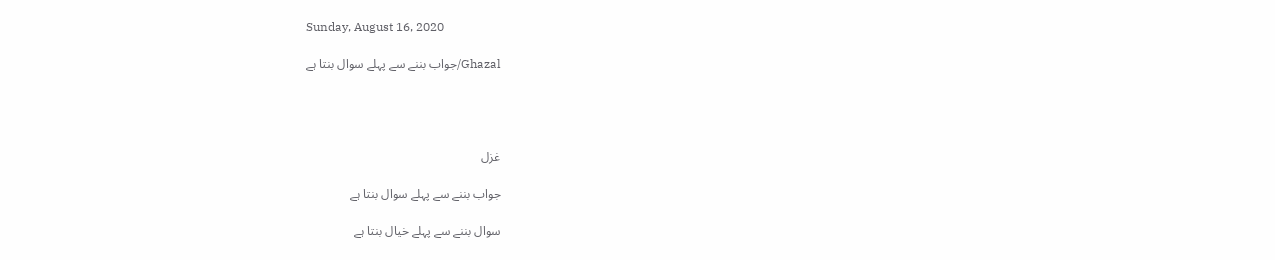Sunday, August 16, 2020

Ghazal/جواب بننے سے پہلے سوال بنتا ہے




غزل

جواب بننے سے پہلے سوال بنتا ہے

سوال بننے سے پہلے خیال بنتا ہے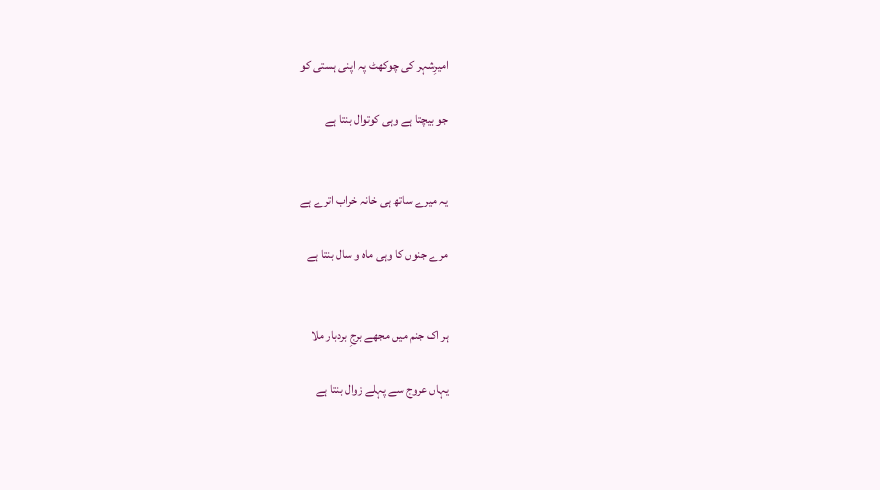امیرِشہر کی چوکھٹ پہ اپنی ہستی کو

جو بیچتا ہے وہی کوتوال بنتا ہے


یہ میرے ساتھ ہی خانہ خراب اترے ہے

مرے جنوں کا وہی ماہ و سال بنتا ہے


ہر اک جنم میں مجھے برجِ بردبار ملا

یہاں عروج سے پہلے زوال بنتا ہے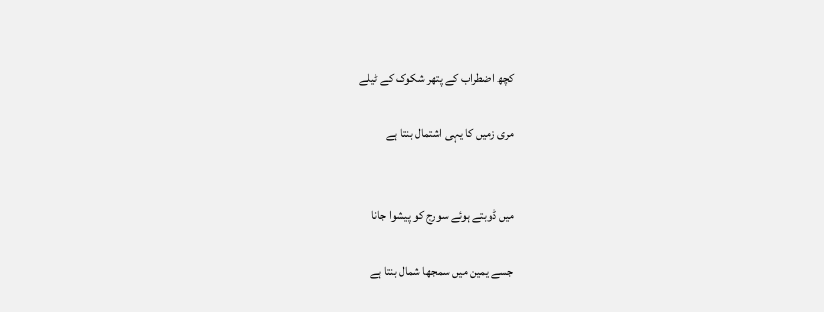کچھ اضطراب کے پتھر شکوک کے ٹیلے

مری زمیں کا یہی اشتمال بنتا ہے


میں ڈوبتے ہوئے سورج کو پیشوا جانا

جسے یمین میں سمجھا شمال بنتا ہے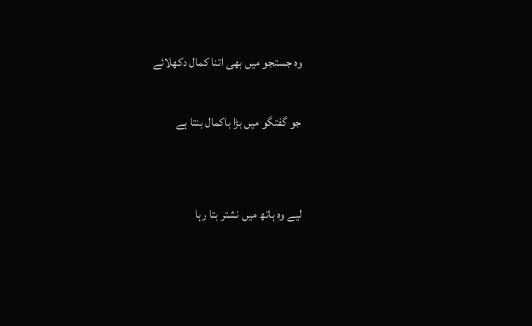وہ جستجو میں بھی اتنا کمال دکھلائے

جو گفتگو میں بڑا باکمال بنتا ہے


لیے وہ ہاتھ میں نشتر بتا رہا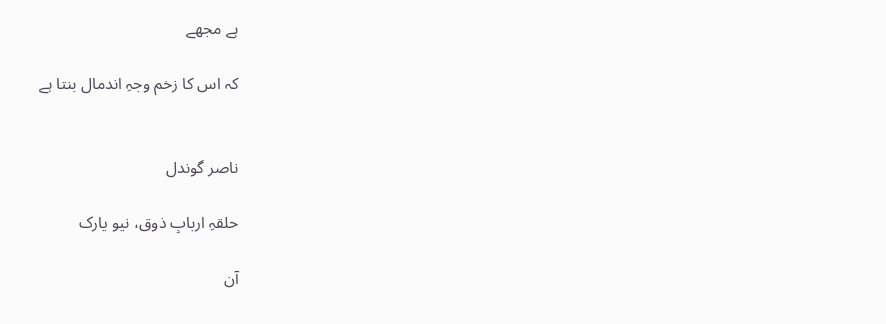ہے مجھے

کہ اس کا زخم وجہِ اندمال بنتا ہے


ناصر گوندل

حلقہِ اربابِ ذوق، نیو یارک

آن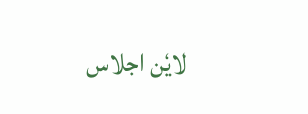لایٗن اجلاس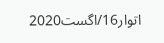اتوار16/اگست2020